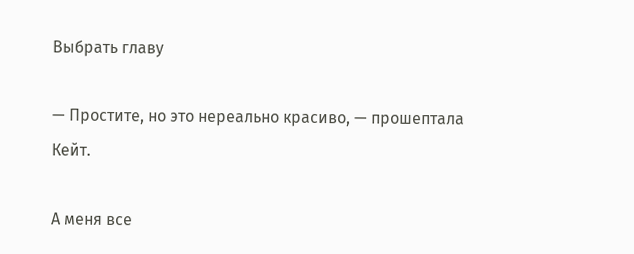Выбрать главу

— Простите, но это нереально красиво, — прошептала Кейт.

А меня все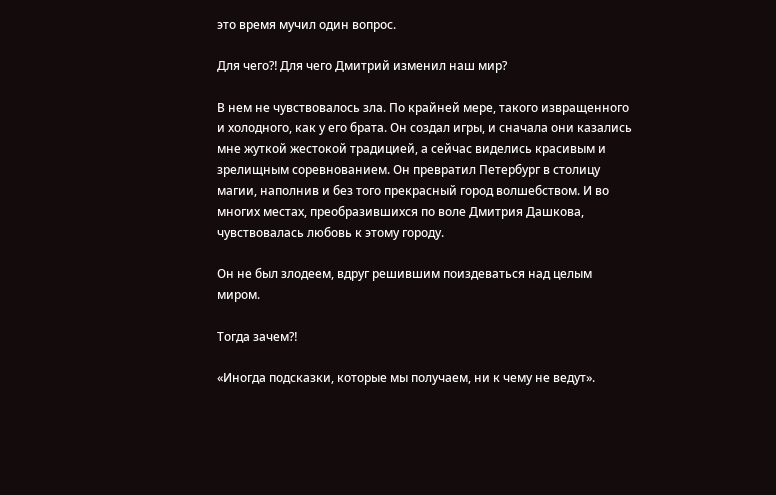это время мучил один вопрос.

Для чего⁈ Для чего Дмитрий изменил наш мир?

В нем не чувствовалось зла. По крайней мере, такого извращенного и холодного, как у его брата. Он создал игры, и сначала они казались мне жуткой жестокой традицией, а сейчас виделись красивым и зрелищным соревнованием. Он превратил Петербург в столицу магии, наполнив и без того прекрасный город волшебством. И во многих местах, преобразившихся по воле Дмитрия Дашкова, чувствовалась любовь к этому городу.

Он не был злодеем, вдруг решившим поиздеваться над целым миром.

Тогда зачем⁈

«Иногда подсказки, которые мы получаем, ни к чему не ведут».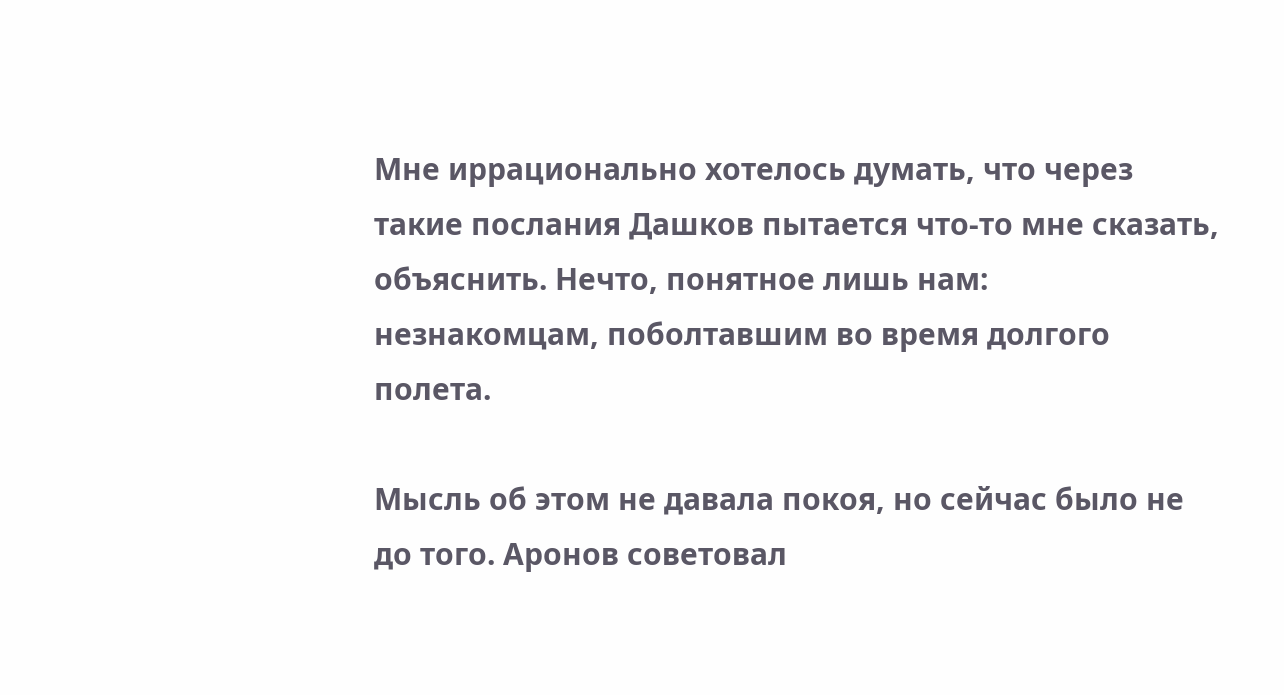Мне иррационально хотелось думать, что через такие послания Дашков пытается что-то мне сказать, объяснить. Нечто, понятное лишь нам: незнакомцам, поболтавшим во время долгого полета.

Мысль об этом не давала покоя, но сейчас было не до того. Аронов советовал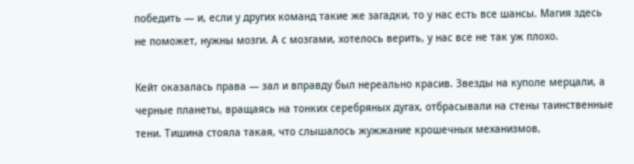победить — и, если у других команд такие же загадки, то у нас есть все шансы. Магия здесь не поможет, нужны мозги. А с мозгами, хотелось верить, у нас все не так уж плохо.

Кейт оказалась права — зал и вправду был нереально красив. Звезды на куполе мерцали, а черные планеты, вращаясь на тонких серебряных дугах, отбрасывали на стены таинственные тени. Тишина стояла такая, что слышалось жужжание крошечных механизмов,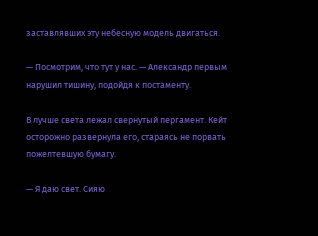заставлявших эту небесную модель двигаться.

— Посмотрим, что тут у нас. — Александр первым нарушил тишину, подойдя к постаменту.

В лучше света лежал свернутый пергамент. Кейт осторожно развернула его, стараясь не порвать пожелтевшую бумагу.

— Я даю свет. Сияю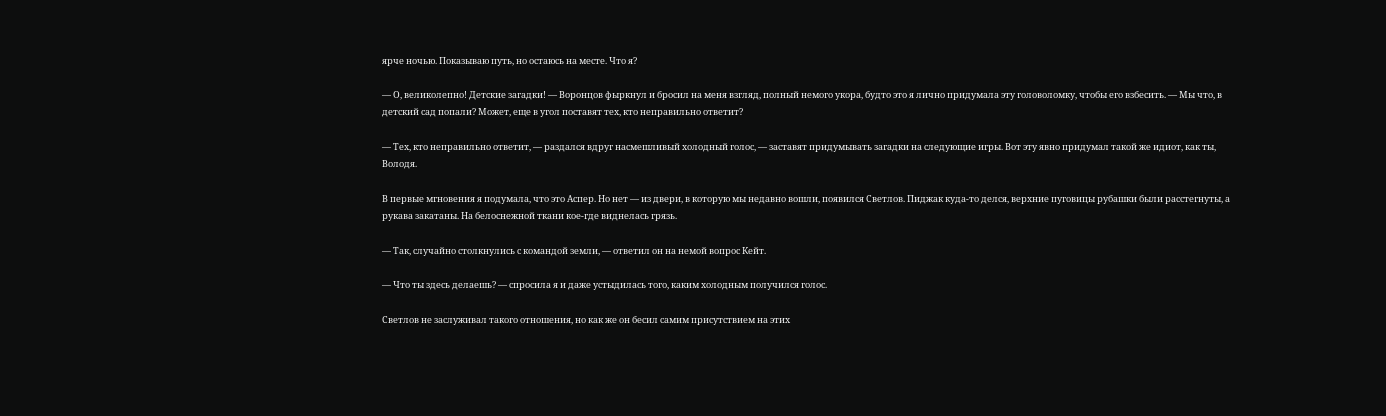ярче ночью. Показываю путь, но остаюсь на месте. Что я?

— О, великолепно! Детские загадки! — Воронцов фыркнул и бросил на меня взгляд, полный немого укора, будто это я лично придумала эту головоломку, чтобы его взбесить. — Мы что, в детский сад попали? Может, еще в угол поставят тех, кто неправильно ответит?

— Тех, кто неправильно ответит, — раздался вдруг насмешливый холодный голос, — заставят придумывать загадки на следующие игры. Вот эту явно придумал такой же идиот, как ты, Володя.

В первые мгновения я подумала, что это Аспер. Но нет — из двери, в которую мы недавно вошли, появился Светлов. Пиджак куда-то делся, верхние пуговицы рубашки были расстегнуты, а рукава закатаны. На белоснежной ткани кое-где виднелась грязь.

— Так, случайно столкнулись с командой земли, — ответил он на немой вопрос Кейт.

— Что ты здесь делаешь? — спросила я и даже устыдилась того, каким холодным получился голос.

Светлов не заслуживал такого отношения, но как же он бесил самим присутствием на этих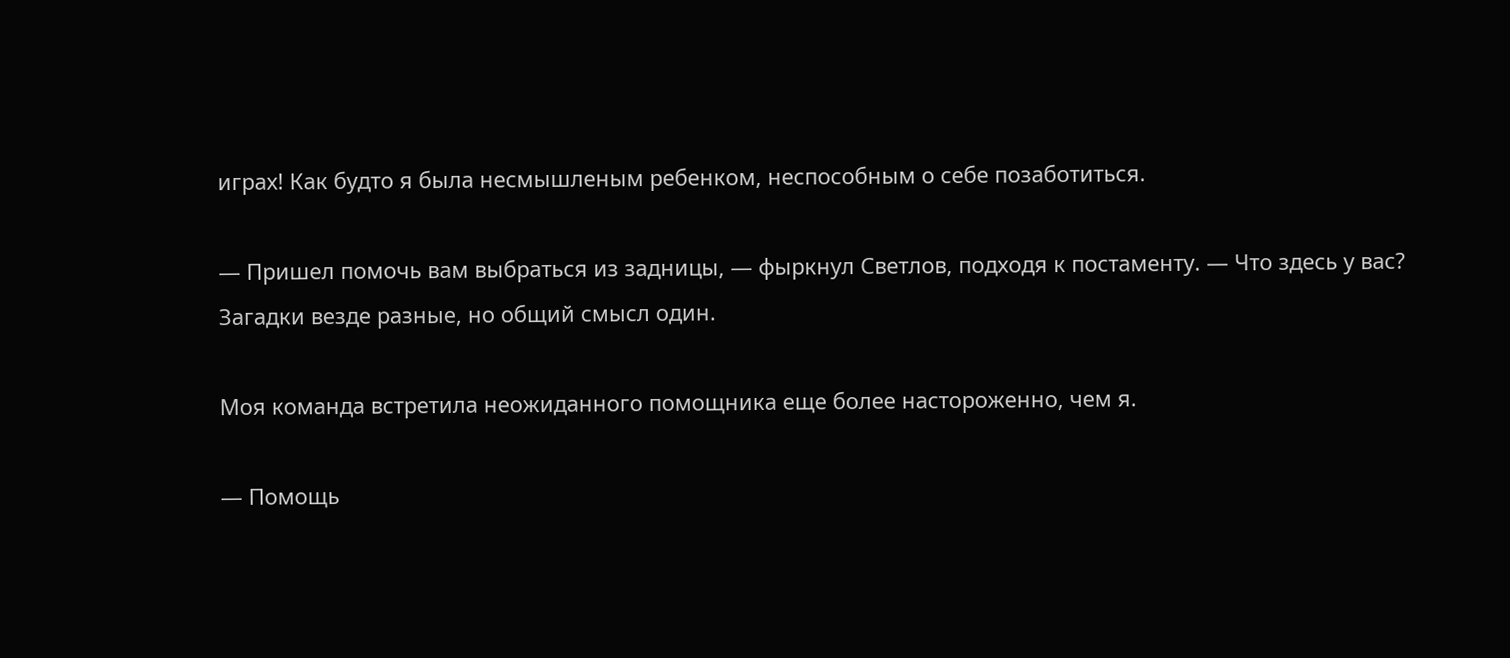играх! Как будто я была несмышленым ребенком, неспособным о себе позаботиться.

— Пришел помочь вам выбраться из задницы, — фыркнул Светлов, подходя к постаменту. — Что здесь у вас? Загадки везде разные, но общий смысл один.

Моя команда встретила неожиданного помощника еще более настороженно, чем я.

— Помощь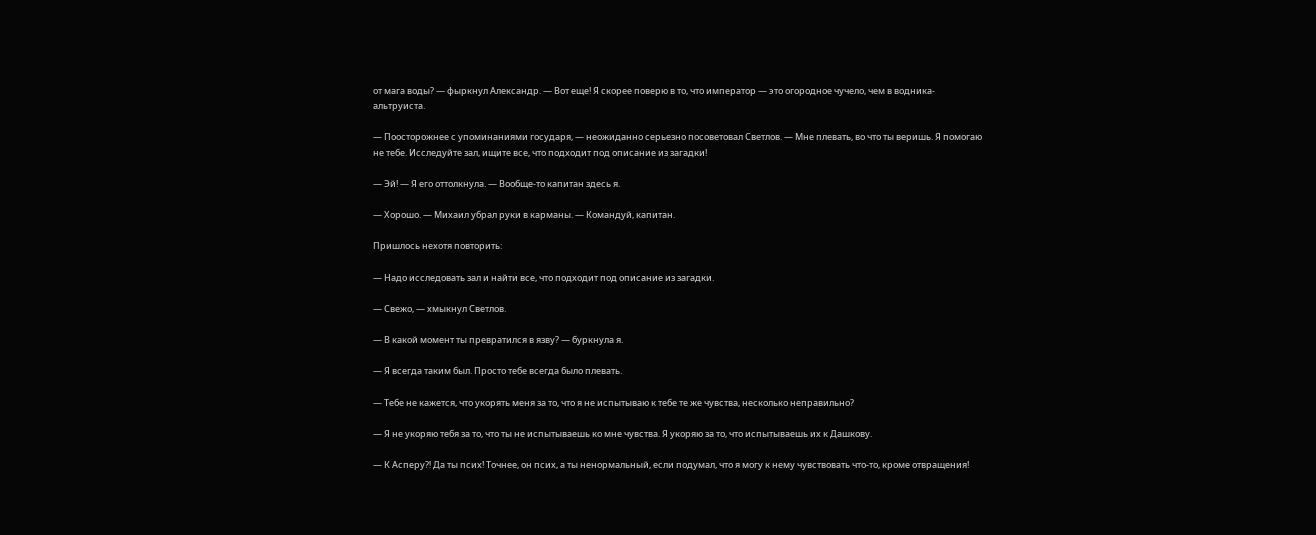от мага воды? — фыркнул Александр. — Вот еще! Я скорее поверю в то, что император — это огородное чучело, чем в водника-альтруиста.

— Поосторожнее с упоминаниями государя, — неожиданно серьезно посоветовал Светлов. — Мне плевать, во что ты веришь. Я помогаю не тебе. Исследуйте зал, ищите все, что подходит под описание из загадки!

— Эй! — Я его оттолкнула. — Вообще-то капитан здесь я.

— Хорошо. — Михаил убрал руки в карманы. — Командуй, капитан.

Пришлось нехотя повторить:

— Надо исследовать зал и найти все, что подходит под описание из загадки.

— Свежо, — хмыкнул Светлов.

— В какой момент ты превратился в язву? — буркнула я.

— Я всегда таким был. Просто тебе всегда было плевать.

— Тебе не кажется, что укорять меня за то, что я не испытываю к тебе те же чувства, несколько неправильно?

— Я не укоряю тебя за то, что ты не испытываешь ко мне чувства. Я укоряю за то, что испытываешь их к Дашкову.

— К Асперу⁈ Да ты псих! Точнее, он псих, а ты ненормальный, если подумал, что я могу к нему чувствовать что-то, кроме отвращения!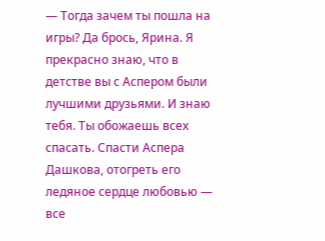— Тогда зачем ты пошла на игры? Да брось, Ярина. Я прекрасно знаю, что в детстве вы с Аспером были лучшими друзьями. И знаю тебя. Ты обожаешь всех спасать. Спасти Аспера Дашкова, отогреть его ледяное сердце любовью — все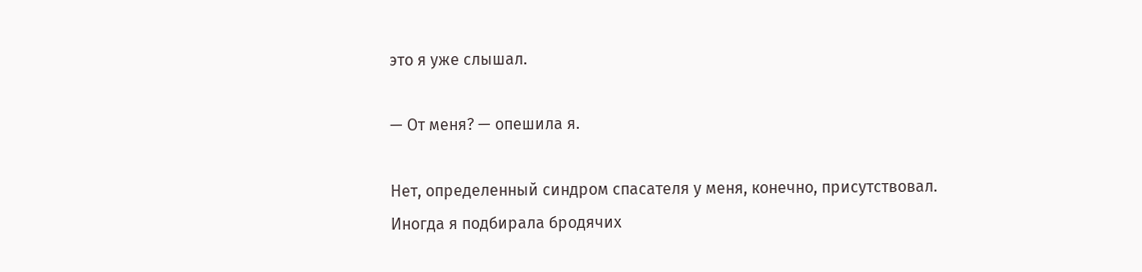это я уже слышал.

— От меня? — опешила я.

Нет, определенный синдром спасателя у меня, конечно, присутствовал. Иногда я подбирала бродячих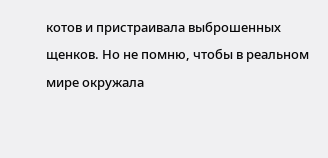котов и пристраивала выброшенных щенков. Но не помню, чтобы в реальном мире окружала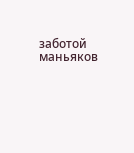заботой маньяков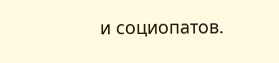и социопатов.